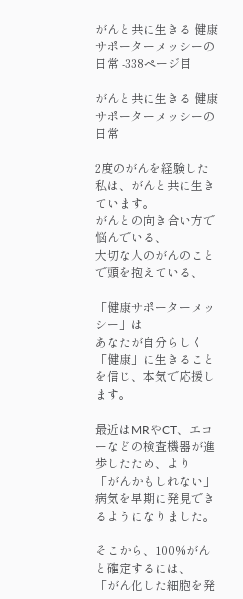がんと共に生きる 健康サポーターメッシーの日常 -338ページ目

がんと共に生きる 健康サポーターメッシーの日常

2度のがんを経験した私は、がんと共に生きています。
がんとの向き合い方で悩んでいる、
大切な人のがんのことで頭を抱えている、

「健康サポーターメッシー」は
あなたが自分らしく「健康」に生きることを信じ、本気で応援します。

最近はMRやCT、エコーなどの検査機器が進歩したため、より
「がんかもしれない」
病気を早期に発見できるようになりました。

そこから、100%がんと確定するには、
「がん化した細胞を発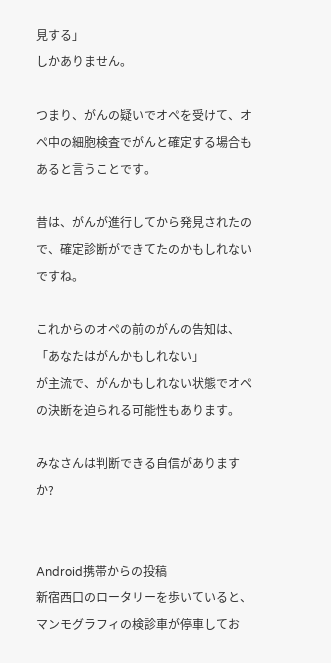見する」
しかありません。

つまり、がんの疑いでオペを受けて、オペ中の細胞検査でがんと確定する場合もあると言うことです。

昔は、がんが進行してから発見されたので、確定診断ができてたのかもしれないですね。

これからのオペの前のがんの告知は、
「あなたはがんかもしれない」
が主流で、がんかもしれない状態でオペの決断を迫られる可能性もあります。

みなさんは判断できる自信がありますか?


Android携帯からの投稿
新宿西口のロータリーを歩いていると、マンモグラフィの検診車が停車してお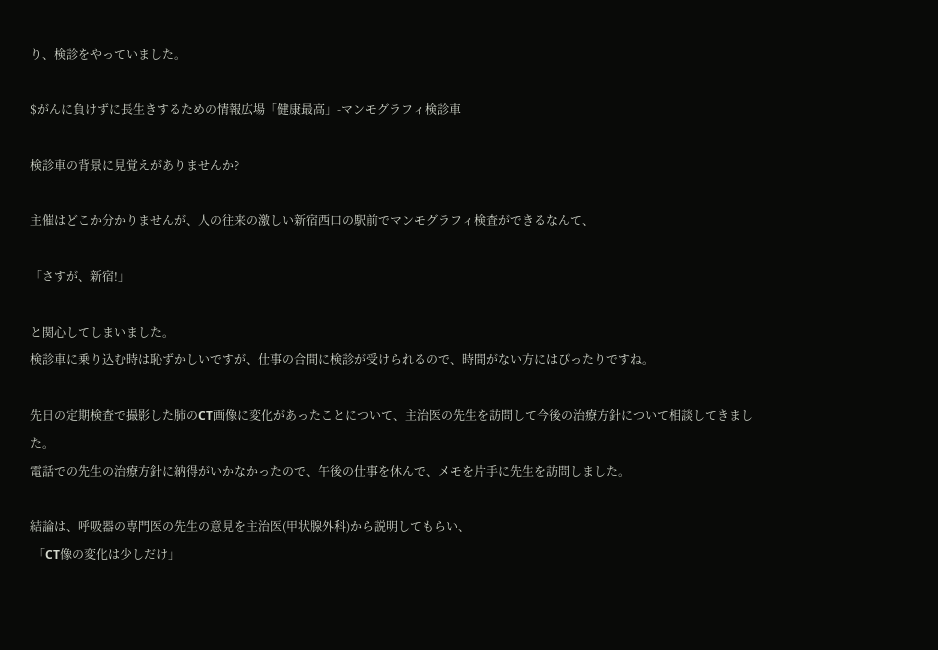り、検診をやっていました。

$がんに負けずに長生きするための情報広場「健康最高」-マンモグラフィ検診車

検診車の背景に見覚えがありませんか?

主催はどこか分かりませんが、人の往来の激しい新宿西口の駅前でマンモグラフィ検査ができるなんて、

「さすが、新宿!」

と関心してしまいました。
検診車に乗り込む時は恥ずかしいですが、仕事の合間に検診が受けられるので、時間がない方にはぴったりですね。

先日の定期検査で撮影した肺のCT画像に変化があったことについて、主治医の先生を訪問して今後の治療方針について相談してきました。
電話での先生の治療方針に納得がいかなかったので、午後の仕事を休んで、メモを片手に先生を訪問しました。

結論は、呼吸器の専門医の先生の意見を主治医(甲状腺外科)から説明してもらい、
 「CT像の変化は少しだけ」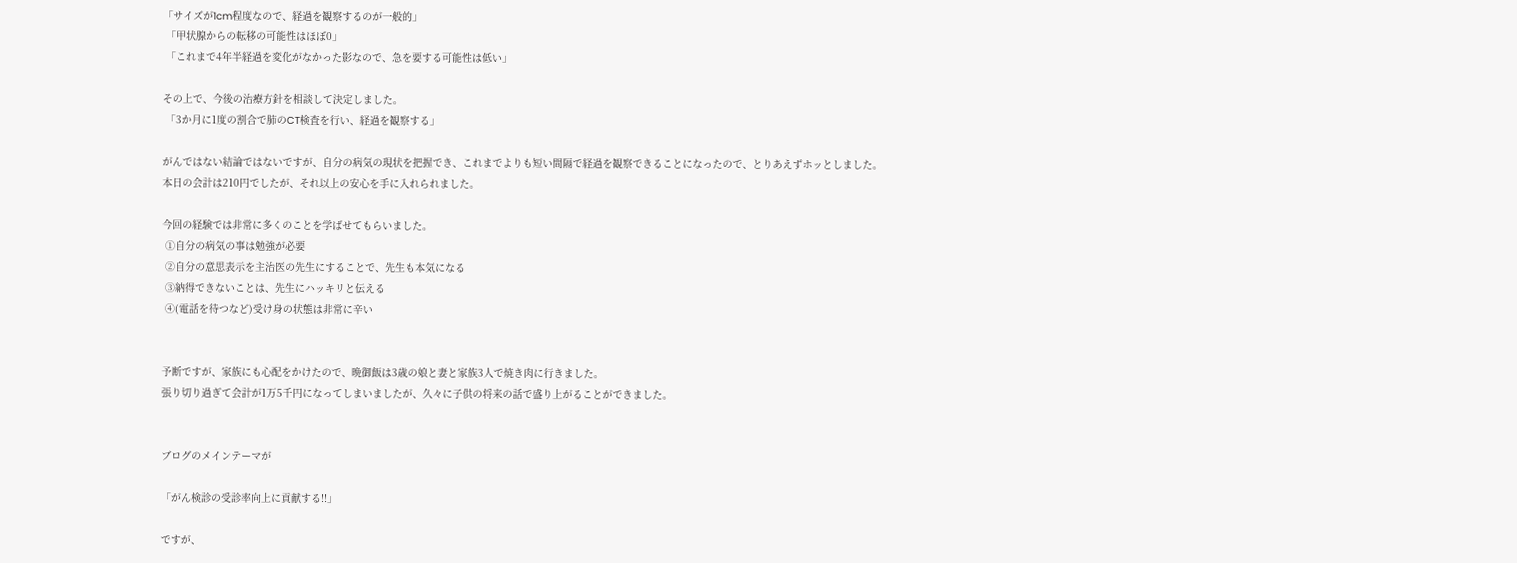「サイズが1cm程度なので、経過を観察するのが一般的」
 「甲状腺からの転移の可能性はほぼ0」
 「これまで4年半経過を変化がなかった影なので、急を要する可能性は低い」

その上で、今後の治療方針を相談して決定しました。
 「3か月に1度の割合で肺のCT検査を行い、経過を観察する」

がんではない結論ではないですが、自分の病気の現状を把握でき、これまでよりも短い間隔で経過を観察できることになったので、とりあえずホッとしました。
本日の会計は210円でしたが、それ以上の安心を手に入れられました。

今回の経験では非常に多くのことを学ばせてもらいました。
 ①自分の病気の事は勉強が必要
 ②自分の意思表示を主治医の先生にすることで、先生も本気になる
 ③納得できないことは、先生にハッキリと伝える
 ④(電話を待つなど)受け身の状態は非常に辛い


予断ですが、家族にも心配をかけたので、晩御飯は3歳の娘と妻と家族3人で焼き肉に行きました。
張り切り過ぎて会計が1万5千円になってしまいましたが、久々に子供の将来の話で盛り上がることができました。


ブログのメインテーマが

「がん検診の受診率向上に貢献する!!」

ですが、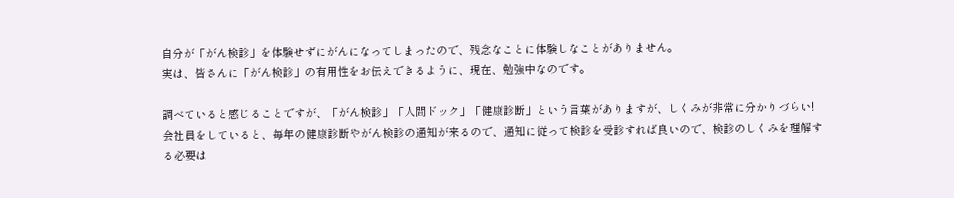自分が「がん検診」を体験せずにがんになってしまったので、残念なことに体験しなことがありません。
実は、皆さんに「がん検診」の有用性をお伝えできるように、現在、勉強中なのです。

調べていると感じることですが、「がん検診」「人間ドック」「健康診断」という言葉がありますが、しくみが非常に分かりづらい!
会社員をしていると、毎年の健康診断やがん検診の通知が来るので、通知に従って検診を受診すれば良いので、検診のしくみを理解する必要は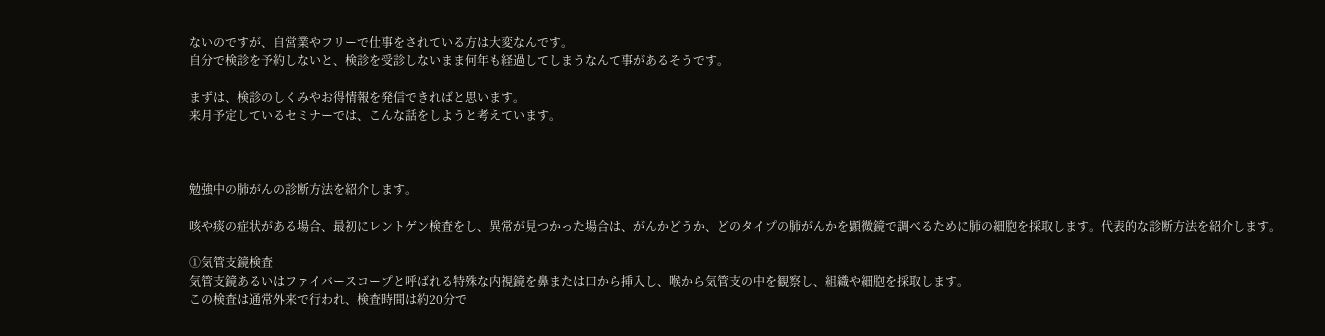ないのですが、自営業やフリーで仕事をされている方は大変なんです。
自分で検診を予約しないと、検診を受診しないまま何年も経過してしまうなんて事があるそうです。

まずは、検診のしくみやお得情報を発信できればと思います。
来月予定しているセミナーでは、こんな話をしようと考えています。



勉強中の肺がんの診断方法を紹介します。

咳や痰の症状がある場合、最初にレントゲン検査をし、異常が見つかった場合は、がんかどうか、どのタイプの肺がんかを顕微鏡で調べるために肺の細胞を採取します。代表的な診断方法を紹介します。

①気管支鏡検査
気管支鏡あるいはファイバースコープと呼ばれる特殊な内視鏡を鼻または口から挿入し、喉から気管支の中を観察し、組織や細胞を採取します。
この検査は通常外来で行われ、検査時間は約20分で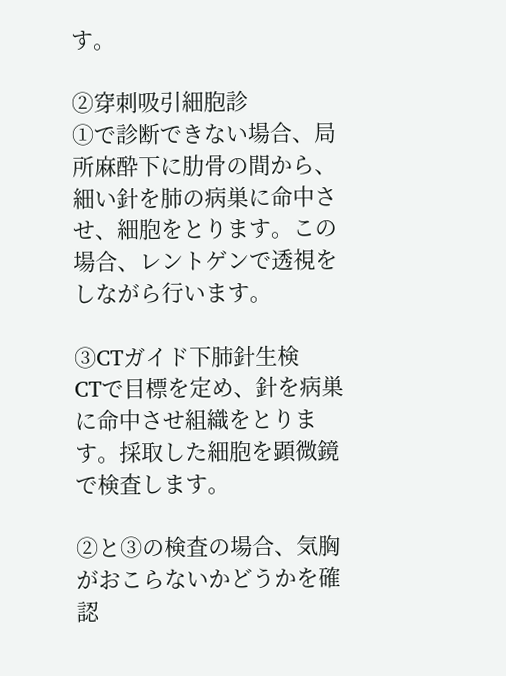す。

②穿刺吸引細胞診
①で診断できない場合、局所麻酔下に肋骨の間から、細い針を肺の病巣に命中させ、細胞をとります。この場合、レントゲンで透視をしながら行います。

③CTガイド下肺針生検
CTで目標を定め、針を病巣に命中させ組織をとります。採取した細胞を顕微鏡で検査します。

②と③の検査の場合、気胸がおこらないかどうかを確認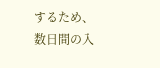するため、数日間の入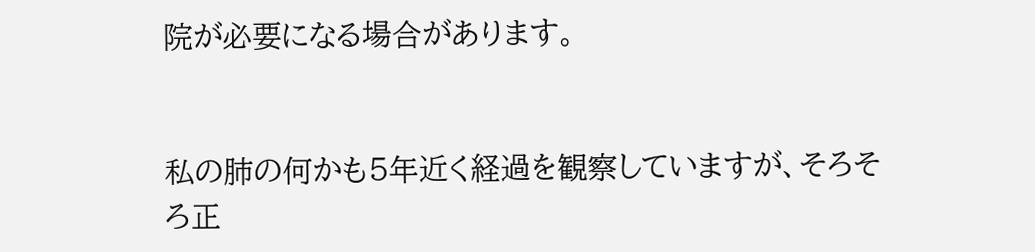院が必要になる場合があります。


私の肺の何かも5年近く経過を観察していますが、そろそろ正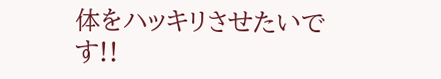体をハッキリさせたいです!!